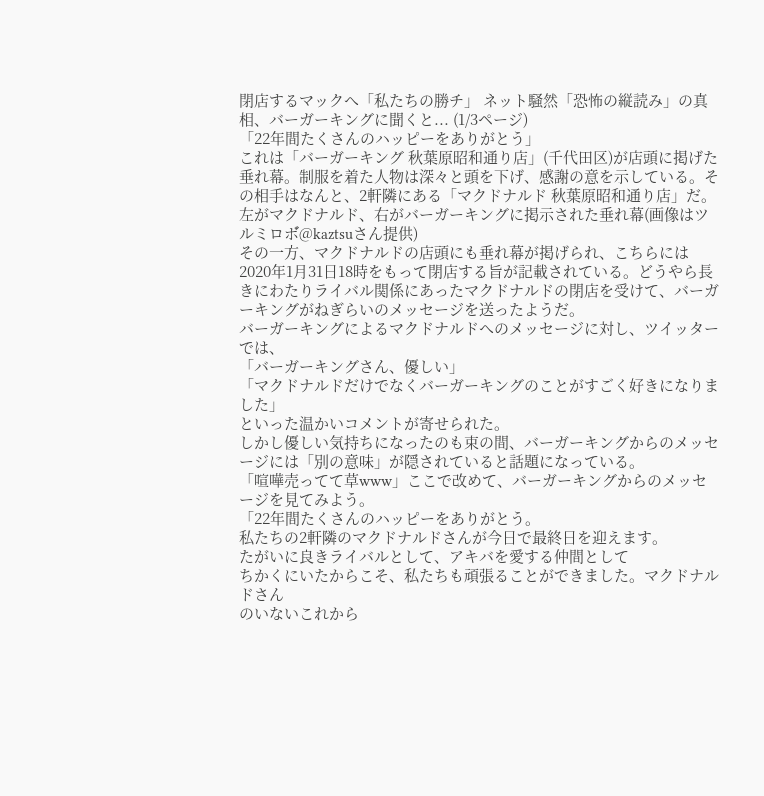閉店するマックへ「私たちの勝チ」 ネット騒然「恐怖の縦読み」の真相、バーガーキングに聞くと... (1/3ページ)
「22年間たくさんのハッピーをありがとう」
これは「バーガーキング 秋葉原昭和通り店」(千代田区)が店頭に掲げた垂れ幕。制服を着た人物は深々と頭を下げ、感謝の意を示している。その相手はなんと、2軒隣にある「マクドナルド 秋葉原昭和通り店」だ。
左がマクドナルド、右がバーガーキングに掲示された垂れ幕(画像はツルミロボ゙@kaztsuさん提供)
その一方、マクドナルドの店頭にも垂れ幕が掲げられ、こちらには2020年1月31日18時をもって閉店する旨が記載されている。どうやら長きにわたりライバル関係にあったマクドナルドの閉店を受けて、バーガーキングがねぎらいのメッセージを送ったようだ。
バーガーキングによるマクドナルドへのメッセージに対し、ツイッターでは、
「バーガーキングさん、優しい」
「マクドナルドだけでなくバーガーキングのことがすごく好きになりました」
といった温かいコメントが寄せられた。
しかし優しい気持ちになったのも束の間、バーガーキングからのメッセージには「別の意味」が隠されていると話題になっている。
「喧嘩売ってて草www」ここで改めて、バーガーキングからのメッセージを見てみよう。
「22年間たくさんのハッピーをありがとう。
私たちの2軒隣のマクドナルドさんが今日で最終日を迎えます。
たがいに良きライバルとして、アキバを愛する仲間として
ちかくにいたからこそ、私たちも頑張ることができました。マクドナルドさん
のいないこれから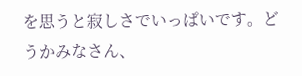を思うと寂しさでいっぱいです。どうかみなさん、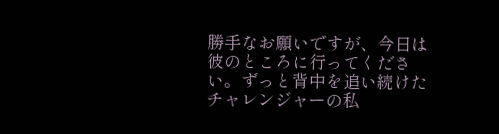勝手なお願いですが、今日は彼のところに行ってください。ずっと背中を追い続けた
チャレンジャーの私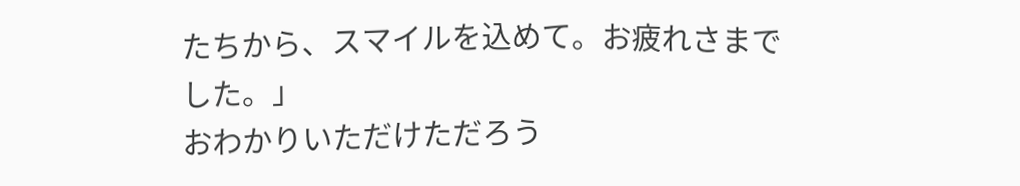たちから、スマイルを込めて。お疲れさまでした。」
おわかりいただけただろう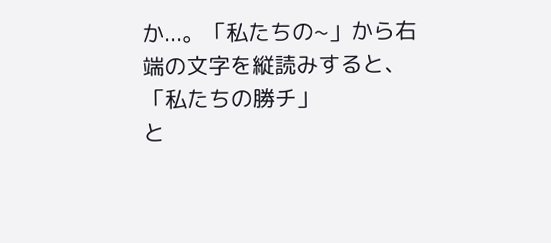か...。「私たちの~」から右端の文字を縦読みすると、
「私たちの勝チ」
と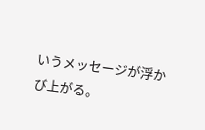いうメッセージが浮かび上がる。